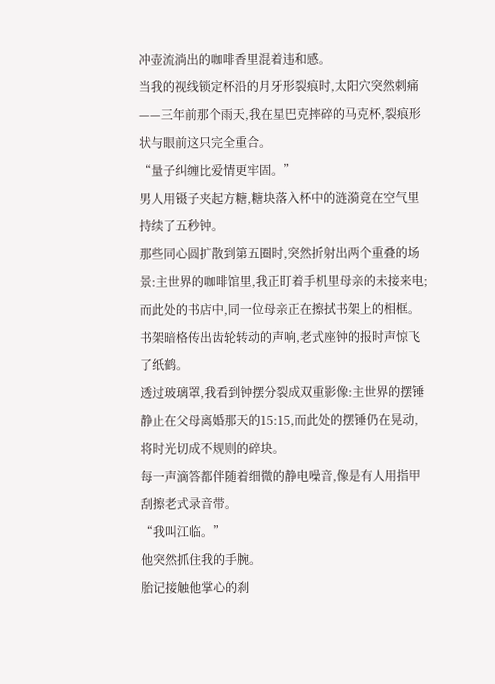冲壶流淌出的咖啡香里混着违和感。
当我的视线锁定杯沿的月牙形裂痕时,太阳穴突然刺痛——三年前那个雨天,我在星巴克摔碎的马克杯,裂痕形状与眼前这只完全重合。
“量子纠缠比爱情更牢固。”
男人用镊子夹起方糖,糖块落入杯中的涟漪竟在空气里持续了五秒钟。
那些同心圆扩散到第五圈时,突然折射出两个重叠的场景:主世界的咖啡馆里,我正盯着手机里母亲的未接来电;而此处的书店中,同一位母亲正在擦拭书架上的相框。
书架暗格传出齿轮转动的声响,老式座钟的报时声惊飞了纸鹤。
透过玻璃罩,我看到钟摆分裂成双重影像:主世界的摆锤静止在父母离婚那天的15:15,而此处的摆锤仍在晃动,将时光切成不规则的碎块。
每一声滴答都伴随着细微的静电噪音,像是有人用指甲刮擦老式录音带。
“我叫江临。”
他突然抓住我的手腕。
胎记接触他掌心的刹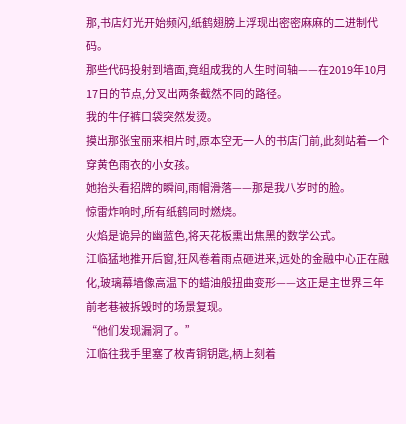那,书店灯光开始频闪,纸鹤翅膀上浮现出密密麻麻的二进制代码。
那些代码投射到墙面,竟组成我的人生时间轴——在2019年10月17日的节点,分叉出两条截然不同的路径。
我的牛仔裤口袋突然发烫。
摸出那张宝丽来相片时,原本空无一人的书店门前,此刻站着一个穿黄色雨衣的小女孩。
她抬头看招牌的瞬间,雨帽滑落——那是我八岁时的脸。
惊雷炸响时,所有纸鹤同时燃烧。
火焰是诡异的幽蓝色,将天花板熏出焦黑的数学公式。
江临猛地推开后窗,狂风卷着雨点砸进来,远处的金融中心正在融化,玻璃幕墙像高温下的蜡油般扭曲变形——这正是主世界三年前老巷被拆毁时的场景复现。
“他们发现漏洞了。”
江临往我手里塞了枚青铜钥匙,柄上刻着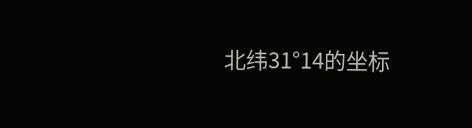北纬31°14的坐标